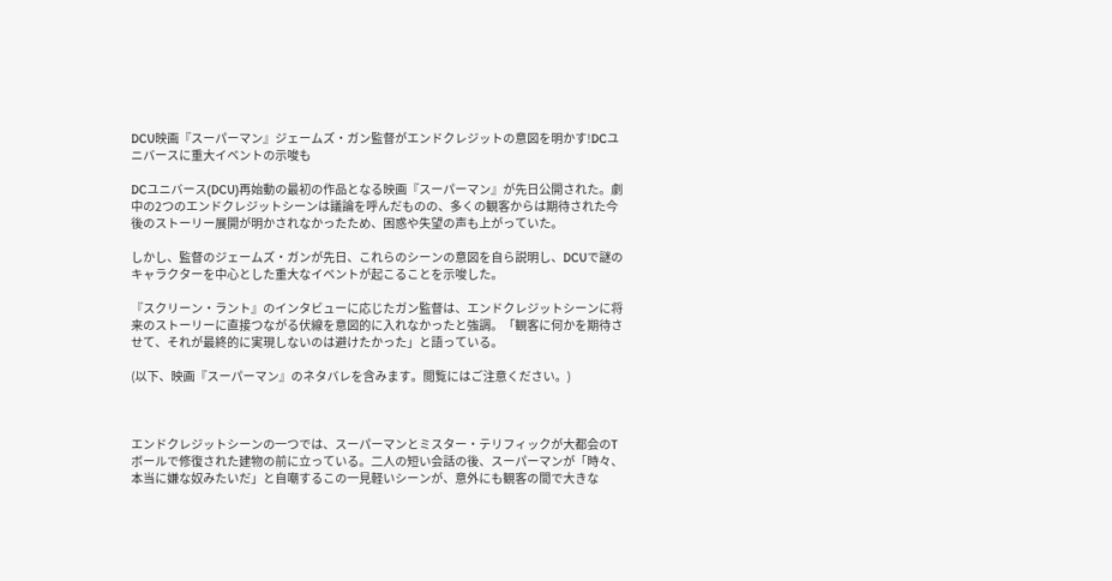DCU映画『スーパーマン』ジェームズ・ガン監督がエンドクレジットの意図を明かす!DCユニバースに重大イベントの示唆も

DCユニバース(DCU)再始動の最初の作品となる映画『スーパーマン』が先日公開された。劇中の2つのエンドクレジットシーンは議論を呼んだものの、多くの観客からは期待された今後のストーリー展開が明かされなかったため、困惑や失望の声も上がっていた。

しかし、監督のジェームズ・ガンが先日、これらのシーンの意図を自ら説明し、DCUで謎のキャラクターを中心とした重大なイベントが起こることを示唆した。

『スクリーン・ラント』のインタビューに応じたガン監督は、エンドクレジットシーンに将来のストーリーに直接つながる伏線を意図的に入れなかったと強調。「観客に何かを期待させて、それが最終的に実現しないのは避けたかった」と語っている。

(以下、映画『スーパーマン』のネタバレを含みます。閲覧にはご注意ください。)



エンドクレジットシーンの一つでは、スーパーマンとミスター・テリフィックが大都会のTボールで修復された建物の前に立っている。二人の短い会話の後、スーパーマンが「時々、本当に嫌な奴みたいだ」と自嘲するこの一見軽いシーンが、意外にも観客の間で大きな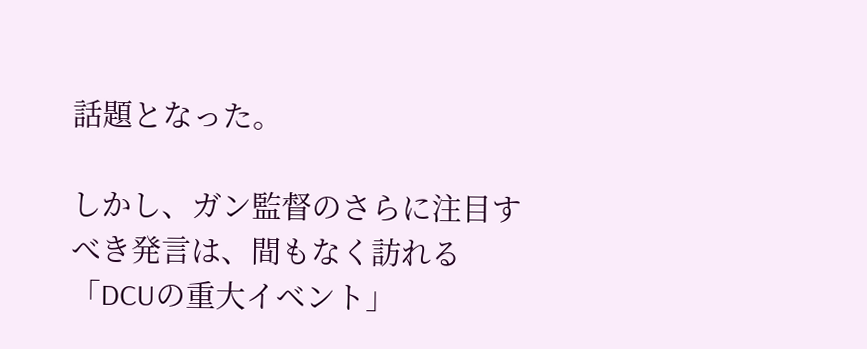話題となった。

しかし、ガン監督のさらに注目すべき発言は、間もなく訪れる「DCUの重大イベント」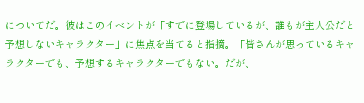についてだ。彼はこのイベントが「すでに登場しているが、誰もが主人公だと予想しないキャラクター」に焦点を当てると指摘。「皆さんが思っているキャラクターでも、予想するキャラクターでもない。だが、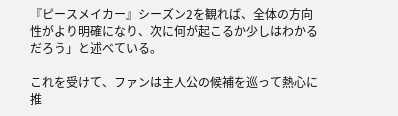『ピースメイカー』シーズン2を観れば、全体の方向性がより明確になり、次に何が起こるか少しはわかるだろう」と述べている。

これを受けて、ファンは主人公の候補を巡って熱心に推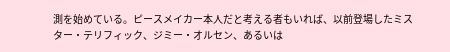測を始めている。ピースメイカー本人だと考える者もいれば、以前登場したミスター・テリフィック、ジミー・オルセン、あるいは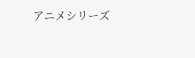アニメシリーズ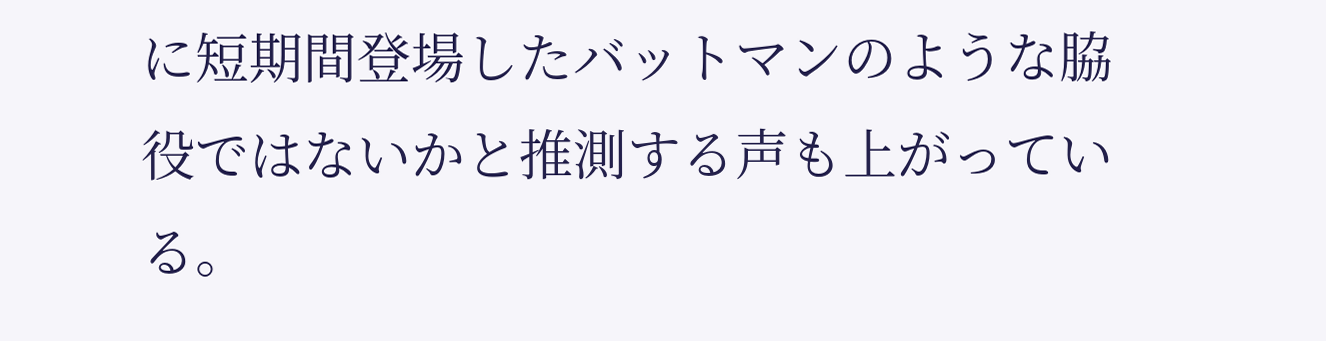に短期間登場したバットマンのような脇役ではないかと推測する声も上がっている。